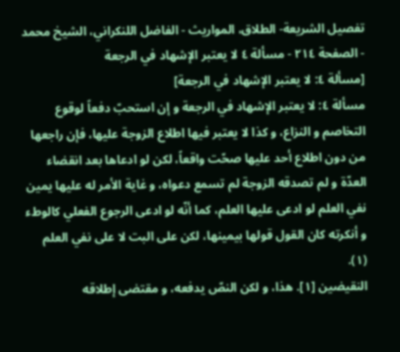تفصيل الشريعة- الطلاق، المواريث - الفاضل اللنكراني، الشيخ محمد - الصفحة ٢١٤ - مسألة ٤ لا يعتبر الإشهاد في الرجعة
[مسألة ٤: لا يعتبر الإشهاد في الرجعة]
مسألة ٤: لا يعتبر الإشهاد في الرجعة و إن استحبّ دفعاً لوقوع التخاصم و النزاع، و كذا لا يعتبر فيها اطلاع الزوجة عليها، فإن راجعها من دون اطلاع أحد عليها صحّت واقعاً، لكن لو ادعاها بعد انقضاء العدّة و لم تصدقه الزوجة لم تسمع دعواه، و غاية الأمر له عليها يمين نفي العلم لو ادعى عليها العلم، كما أنّه لو ادعى الرجوع الفعلي كالوطء و أنكرته كان القول قولها بيمينها، لكن على البت لا على نفي العلم (١).
النقيضين [١]. هذا، و لكن النصّ يدفعه، و مقتضى إطلاقه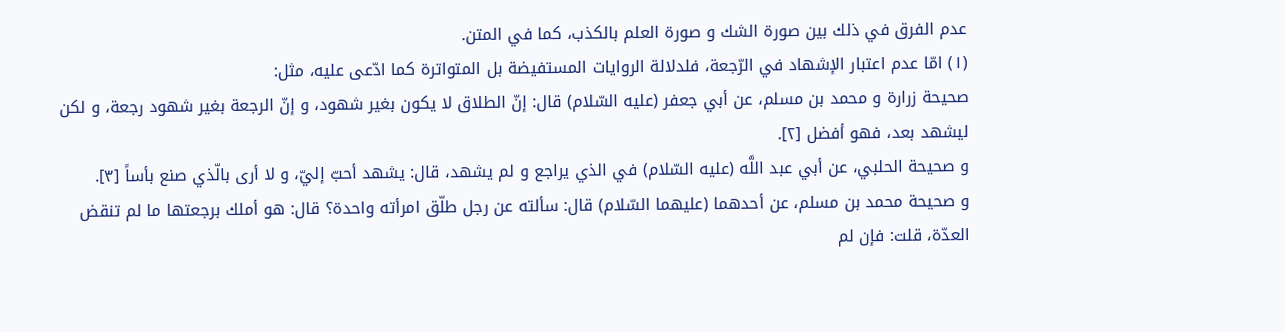عدم الفرق في ذلك بين صورة الشك و صورة العلم بالكذب، كما في المتن.
(١) امّا عدم اعتبار الإشهاد في الرّجعة، فلدلالة الروايات المستفيضة بل المتواترة كما ادّعى عليه، مثل:
صحيحة زرارة و محمد بن مسلم، عن أبي جعفر (عليه السّلام) قال: إنّ الطلاق لا يكون بغير شهود، و إنّ الرجعة بغير شهود رجعة، و لكن ليشهد بعد، فهو أفضل [٢].
و صحيحة الحلبي، عن أبي عبد اللَّه (عليه السّلام) في الذي يراجع و لم يشهد، قال: يشهد أحبّ إليّ، و لا أرى بالّذي صنع بأساً [٣].
و صحيحة محمد بن مسلم، عن أحدهما (عليهما السّلام) قال: سألته عن رجل طلّق امرأته واحدة؟ قال: هو أملك برجعتها ما لم تنقض العدّة، قلت: فإن لم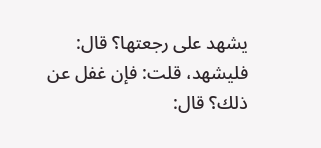يشهد على رجعتها؟ قال: فليشهد، قلت: فإن غفل عن ذلك؟ قال: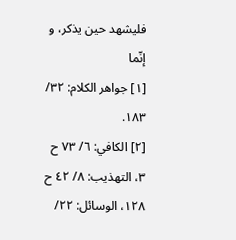فليشهد حين يذكر، و إنّما
[١] جواهر الكلام: ٣٢/ ١٨٣.
[٢] الكافي: ٦/ ٧٣ ح ٣، التهذيب: ٨/ ٤٢ ح ١٢٨، الوسائل: ٢٢/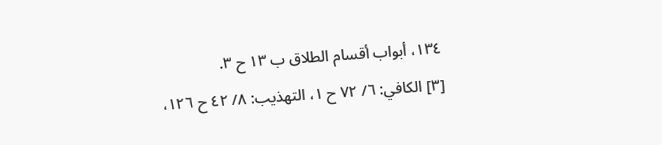١٣٤، أبواب أقسام الطلاق ب ١٣ ح ٣.
[٣] الكافي: ٦/ ٧٢ ح ١، التهذيب: ٨/ ٤٢ ح ١٢٦،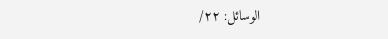الوسائل: ٢٢/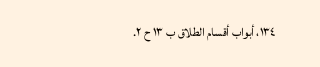١٣٤، أبواب أقسام الطلاق ب ١٣ ح ٢.